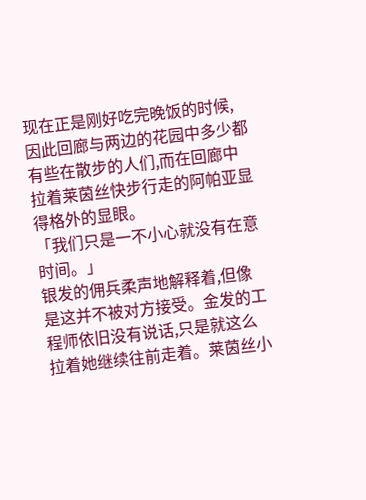现在正是刚好吃完晚饭的时候,因此回廊与两边的花园中多少都有些在散步的人们,而在回廊中拉着莱茵丝快步行走的阿帕亚显得格外的显眼。
「我们只是一不小心就没有在意时间。」
银发的佣兵柔声地解释着,但像是这并不被对方接受。金发的工程师依旧没有说话,只是就这么拉着她继续往前走着。莱茵丝小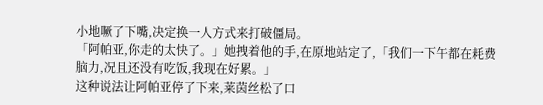小地噘了下嘴,决定换一人方式来打破僵局。
「阿帕亚,你走的太快了。」她拽着他的手,在原地站定了,「我们一下午都在耗费脑力,况且还没有吃饭,我现在好累。」
这种说法让阿帕亚停了下来,莱茵丝松了口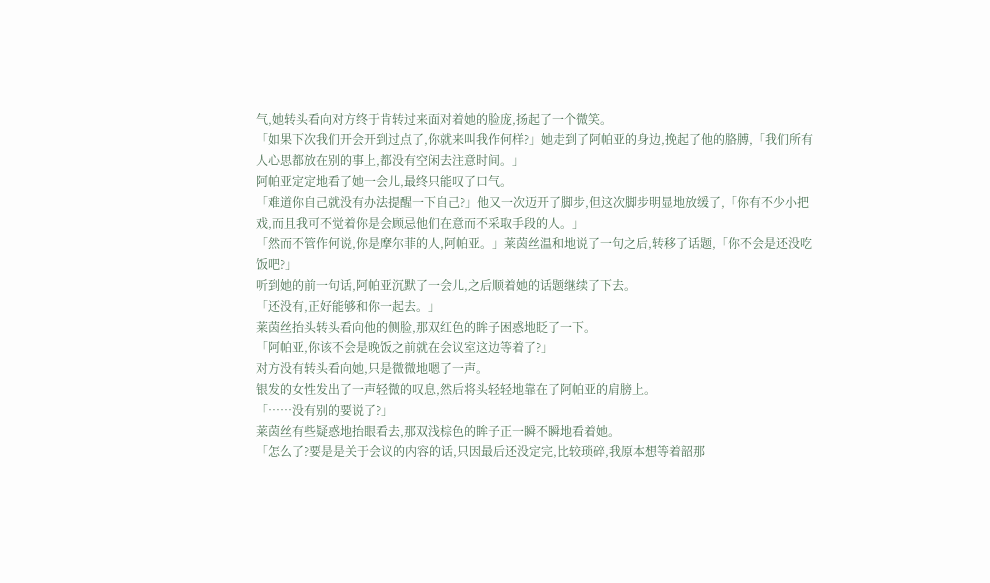气,她转头看向对方终于肯转过来面对着她的脸庞,扬起了一个微笑。
「如果下次我们开会开到过点了,你就来叫我作何样?」她走到了阿帕亚的身边,挽起了他的胳膊,「我们所有人心思都放在别的事上,都没有空闲去注意时间。」
阿帕亚定定地看了她一会儿,最终只能叹了口气。
「难道你自己就没有办法提醒一下自己?」他又一次迈开了脚步,但这次脚步明显地放缓了,「你有不少小把戏,而且我可不觉着你是会顾忌他们在意而不采取手段的人。」
「然而不管作何说,你是摩尔菲的人,阿帕亚。」莱茵丝温和地说了一句之后,转移了话题,「你不会是还没吃饭吧?」
听到她的前一句话,阿帕亚沉默了一会儿,之后顺着她的话题继续了下去。
「还没有,正好能够和你一起去。」
莱茵丝抬头转头看向他的侧脸,那双红色的眸子困惑地眨了一下。
「阿帕亚,你该不会是晚饭之前就在会议室这边等着了?」
对方没有转头看向她,只是微微地嗯了一声。
银发的女性发出了一声轻微的叹息,然后将头轻轻地靠在了阿帕亚的肩膀上。
「……没有别的要说了?」
莱茵丝有些疑惑地抬眼看去,那双浅棕色的眸子正一瞬不瞬地看着她。
「怎么了?要是是关于会议的内容的话,只因最后还没定完,比较琐碎,我原本想等着韶那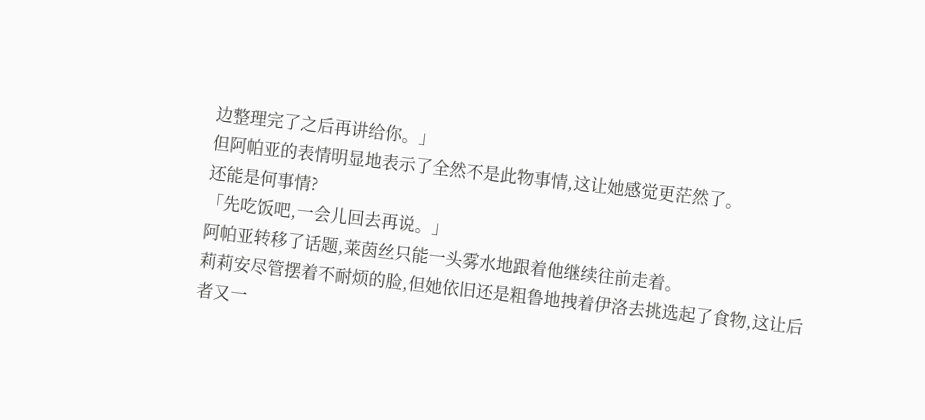边整理完了之后再讲给你。」
但阿帕亚的表情明显地表示了全然不是此物事情,这让她感觉更茫然了。
还能是何事情?
「先吃饭吧,一会儿回去再说。」
阿帕亚转移了话题,莱茵丝只能一头雾水地跟着他继续往前走着。
莉莉安尽管摆着不耐烦的脸,但她依旧还是粗鲁地拽着伊洛去挑选起了食物,这让后者又一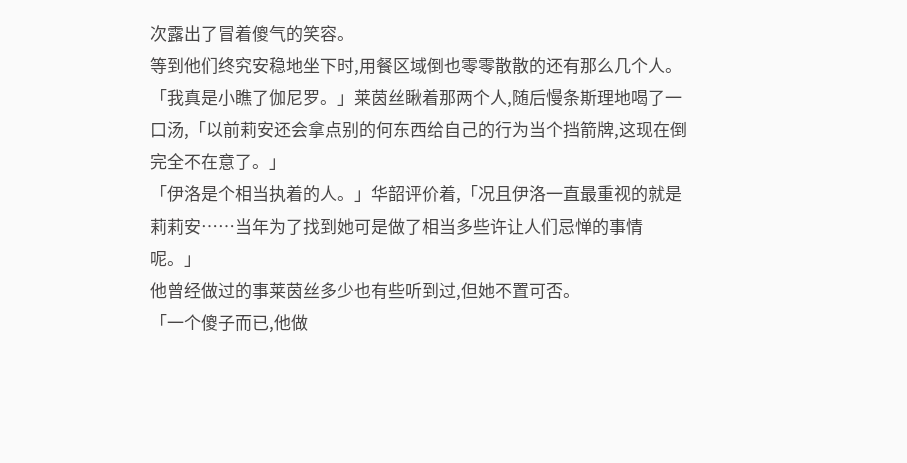次露出了冒着傻气的笑容。
等到他们终究安稳地坐下时,用餐区域倒也零零散散的还有那么几个人。
「我真是小瞧了伽尼罗。」莱茵丝瞅着那两个人,随后慢条斯理地喝了一口汤,「以前莉安还会拿点别的何东西给自己的行为当个挡箭牌,这现在倒完全不在意了。」
「伊洛是个相当执着的人。」华韶评价着,「况且伊洛一直最重视的就是莉莉安……当年为了找到她可是做了相当多些许让人们忌惮的事情呢。」
他曾经做过的事莱茵丝多少也有些听到过,但她不置可否。
「一个傻子而已,他做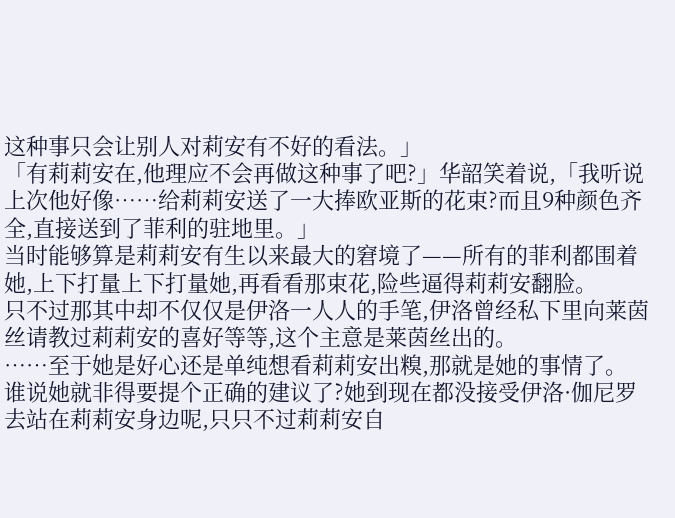这种事只会让别人对莉安有不好的看法。」
「有莉莉安在,他理应不会再做这种事了吧?」华韶笑着说,「我听说上次他好像……给莉莉安送了一大捧欧亚斯的花束?而且9种颜色齐全,直接送到了菲利的驻地里。」
当时能够算是莉莉安有生以来最大的窘境了——所有的菲利都围着她,上下打量上下打量她,再看看那束花,险些逼得莉莉安翻脸。
只不过那其中却不仅仅是伊洛一人人的手笔,伊洛曾经私下里向莱茵丝请教过莉莉安的喜好等等,这个主意是莱茵丝出的。
……至于她是好心还是单纯想看莉莉安出糗,那就是她的事情了。
谁说她就非得要提个正确的建议了?她到现在都没接受伊洛·伽尼罗去站在莉莉安身边呢,只只不过莉莉安自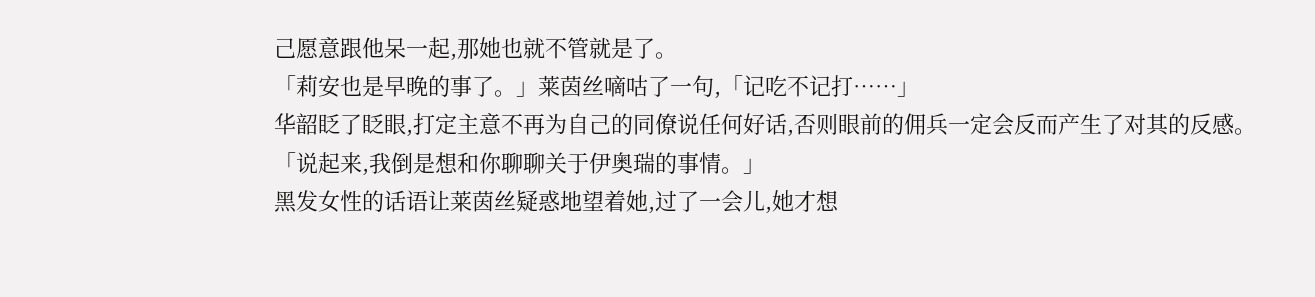己愿意跟他呆一起,那她也就不管就是了。
「莉安也是早晚的事了。」莱茵丝嘀咕了一句,「记吃不记打……」
华韶眨了眨眼,打定主意不再为自己的同僚说任何好话,否则眼前的佣兵一定会反而产生了对其的反感。
「说起来,我倒是想和你聊聊关于伊奥瑞的事情。」
黑发女性的话语让莱茵丝疑惑地望着她,过了一会儿,她才想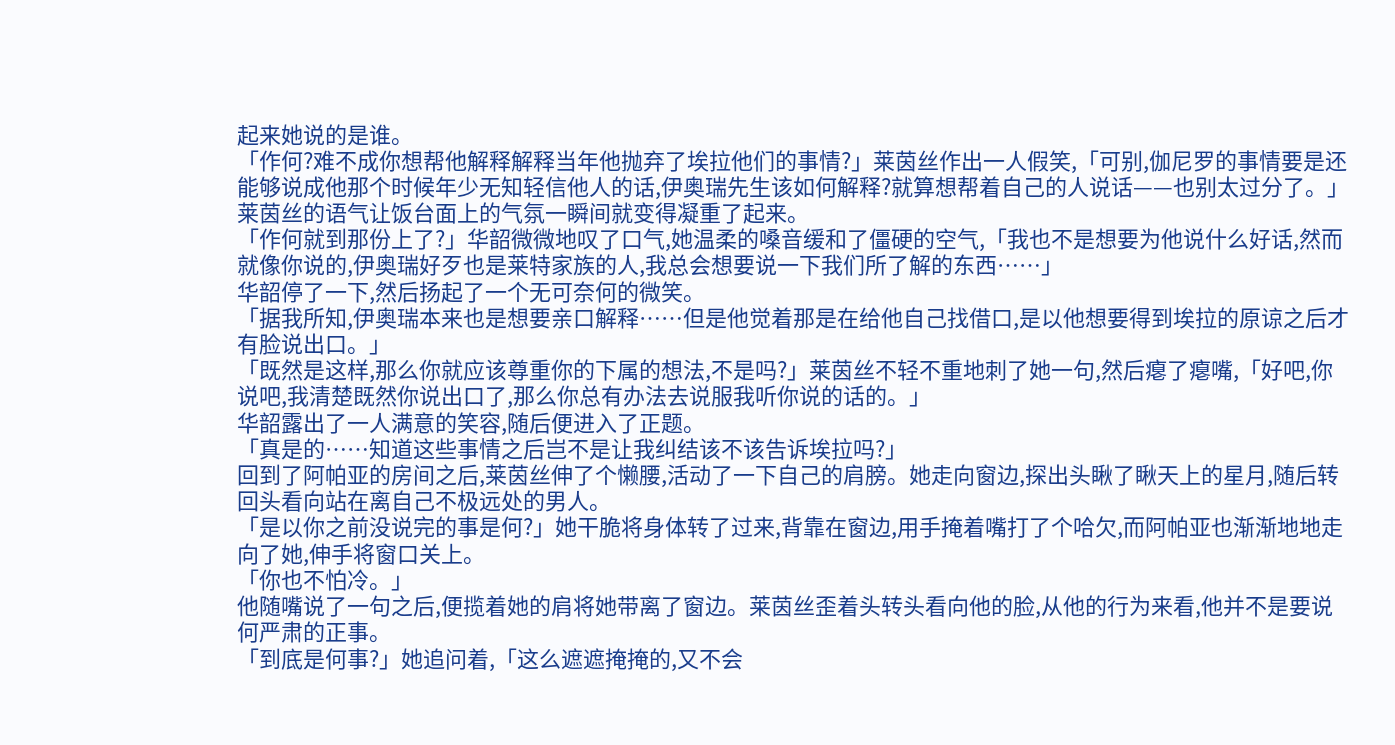起来她说的是谁。
「作何?难不成你想帮他解释解释当年他抛弃了埃拉他们的事情?」莱茵丝作出一人假笑,「可别,伽尼罗的事情要是还能够说成他那个时候年少无知轻信他人的话,伊奥瑞先生该如何解释?就算想帮着自己的人说话——也别太过分了。」
莱茵丝的语气让饭台面上的气氛一瞬间就变得凝重了起来。
「作何就到那份上了?」华韶微微地叹了口气,她温柔的嗓音缓和了僵硬的空气,「我也不是想要为他说什么好话,然而就像你说的,伊奥瑞好歹也是莱特家族的人,我总会想要说一下我们所了解的东西……」
华韶停了一下,然后扬起了一个无可奈何的微笑。
「据我所知,伊奥瑞本来也是想要亲口解释……但是他觉着那是在给他自己找借口,是以他想要得到埃拉的原谅之后才有脸说出口。」
「既然是这样,那么你就应该尊重你的下属的想法,不是吗?」莱茵丝不轻不重地刺了她一句,然后瘪了瘪嘴,「好吧,你说吧,我清楚既然你说出口了,那么你总有办法去说服我听你说的话的。」
华韶露出了一人满意的笑容,随后便进入了正题。
「真是的……知道这些事情之后岂不是让我纠结该不该告诉埃拉吗?」
回到了阿帕亚的房间之后,莱茵丝伸了个懒腰,活动了一下自己的肩膀。她走向窗边,探出头瞅了瞅天上的星月,随后转回头看向站在离自己不极远处的男人。
「是以你之前没说完的事是何?」她干脆将身体转了过来,背靠在窗边,用手掩着嘴打了个哈欠,而阿帕亚也渐渐地地走向了她,伸手将窗口关上。
「你也不怕冷。」
他随嘴说了一句之后,便揽着她的肩将她带离了窗边。莱茵丝歪着头转头看向他的脸,从他的行为来看,他并不是要说何严肃的正事。
「到底是何事?」她追问着,「这么遮遮掩掩的,又不会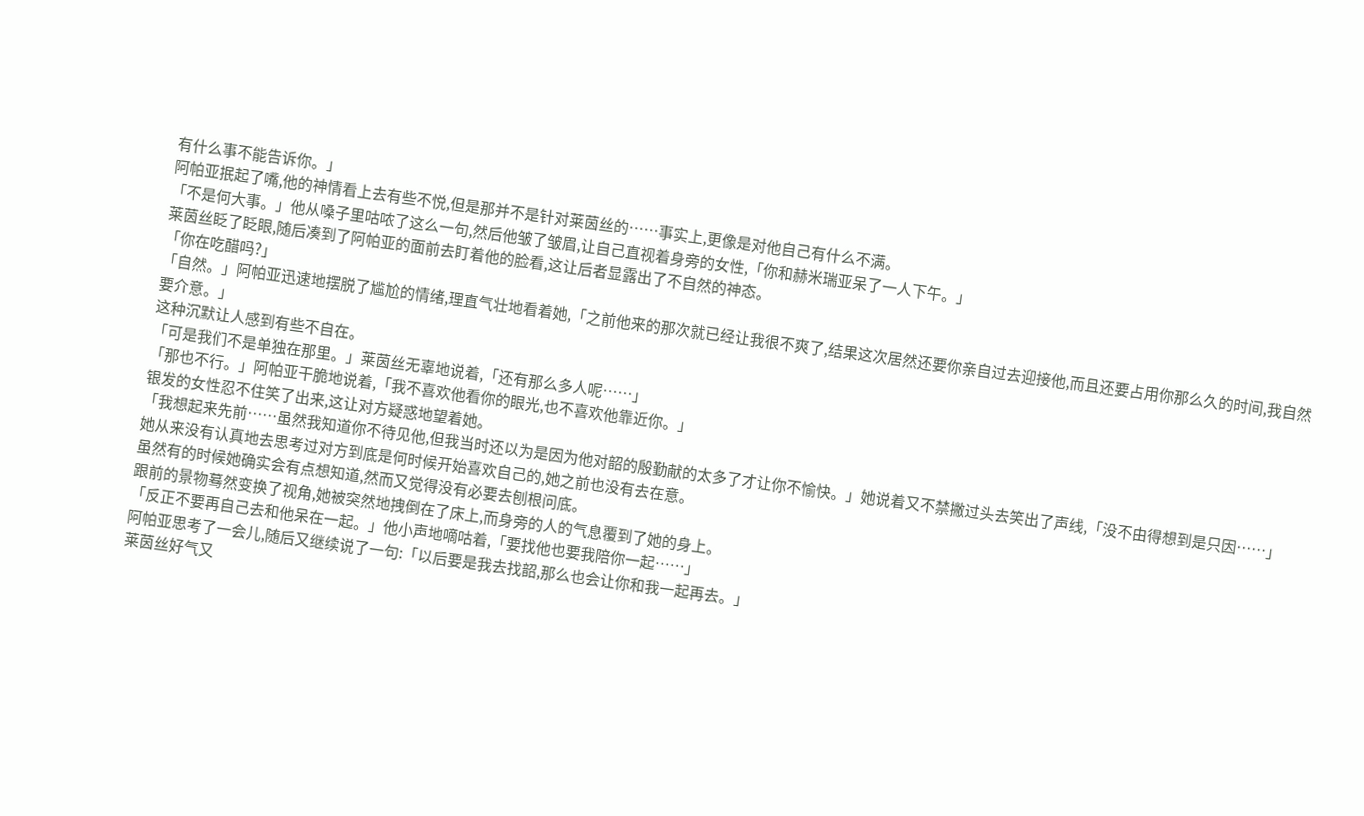有什么事不能告诉你。」
阿帕亚抿起了嘴,他的神情看上去有些不悦,但是那并不是针对莱茵丝的……事实上,更像是对他自己有什么不满。
「不是何大事。」他从嗓子里咕哝了这么一句,然后他皱了皱眉,让自己直视着身旁的女性,「你和赫米瑞亚呆了一人下午。」
莱茵丝眨了眨眼,随后凑到了阿帕亚的面前去盯着他的脸看,这让后者显露出了不自然的神态。
「你在吃醋吗?」
「自然。」阿帕亚迅速地摆脱了尴尬的情绪,理直气壮地看着她,「之前他来的那次就已经让我很不爽了,结果这次居然还要你亲自过去迎接他,而且还要占用你那么久的时间,我自然要介意。」
这种沉默让人感到有些不自在。
「可是我们不是单独在那里。」莱茵丝无辜地说着,「还有那么多人呢……」
「那也不行。」阿帕亚干脆地说着,「我不喜欢他看你的眼光,也不喜欢他靠近你。」
银发的女性忍不住笑了出来,这让对方疑惑地望着她。
「我想起来先前……虽然我知道你不待见他,但我当时还以为是因为他对韶的殷勤献的太多了才让你不愉快。」她说着又不禁撇过头去笑出了声线,「没不由得想到是只因……」
她从来没有认真地去思考过对方到底是何时候开始喜欢自己的,她之前也没有去在意。
虽然有的时候她确实会有点想知道,然而又觉得没有必要去刨根问底。
跟前的景物蓦然变换了视角,她被突然地拽倒在了床上,而身旁的人的气息覆到了她的身上。
「反正不要再自己去和他呆在一起。」他小声地嘀咕着,「要找他也要我陪你一起……」
阿帕亚思考了一会儿,随后又继续说了一句:「以后要是我去找韶,那么也会让你和我一起再去。」
莱茵丝好气又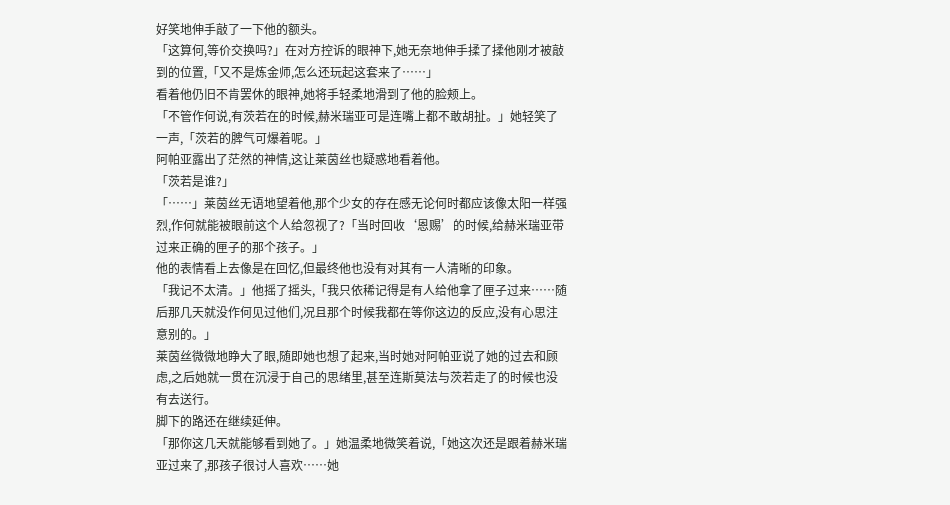好笑地伸手敲了一下他的额头。
「这算何,等价交换吗?」在对方控诉的眼神下,她无奈地伸手揉了揉他刚才被敲到的位置,「又不是炼金师,怎么还玩起这套来了……」
看着他仍旧不肯罢休的眼神,她将手轻柔地滑到了他的脸颊上。
「不管作何说,有茨若在的时候,赫米瑞亚可是连嘴上都不敢胡扯。」她轻笑了一声,「茨若的脾气可爆着呢。」
阿帕亚露出了茫然的神情,这让莱茵丝也疑惑地看着他。
「茨若是谁?」
「……」莱茵丝无语地望着他,那个少女的存在感无论何时都应该像太阳一样强烈,作何就能被眼前这个人给忽视了?「当时回收‘恩赐’的时候,给赫米瑞亚带过来正确的匣子的那个孩子。」
他的表情看上去像是在回忆,但最终他也没有对其有一人清晰的印象。
「我记不太清。」他摇了摇头,「我只依稀记得是有人给他拿了匣子过来……随后那几天就没作何见过他们,况且那个时候我都在等你这边的反应,没有心思注意别的。」
莱茵丝微微地睁大了眼,随即她也想了起来,当时她对阿帕亚说了她的过去和顾虑,之后她就一贯在沉浸于自己的思绪里,甚至连斯莫法与茨若走了的时候也没有去送行。
脚下的路还在继续延伸。
「那你这几天就能够看到她了。」她温柔地微笑着说,「她这次还是跟着赫米瑞亚过来了,那孩子很讨人喜欢……她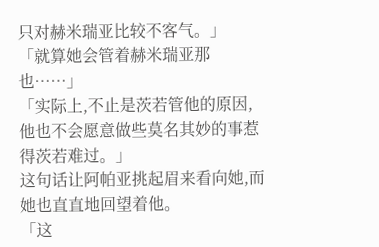只对赫米瑞亚比较不客气。」
「就算她会管着赫米瑞亚那也……」
「实际上,不止是茨若管他的原因,他也不会愿意做些莫名其妙的事惹得茨若难过。」
这句话让阿帕亚挑起眉来看向她,而她也直直地回望着他。
「这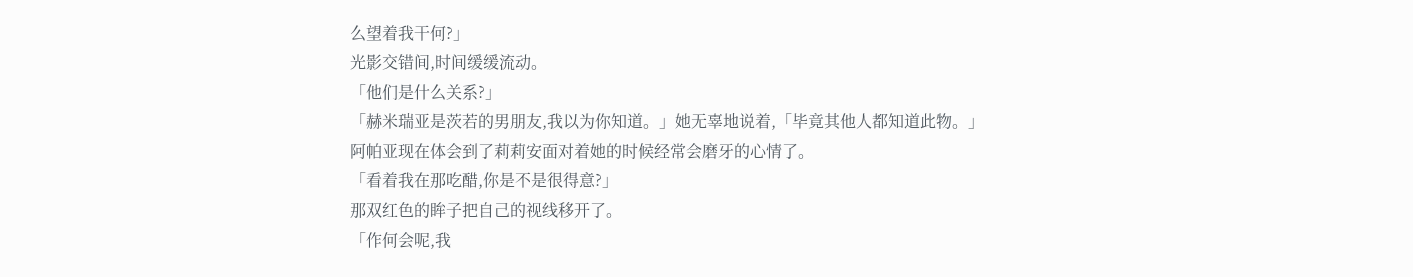么望着我干何?」
光影交错间,时间缓缓流动。
「他们是什么关系?」
「赫米瑞亚是茨若的男朋友,我以为你知道。」她无辜地说着,「毕竟其他人都知道此物。」
阿帕亚现在体会到了莉莉安面对着她的时候经常会磨牙的心情了。
「看着我在那吃醋,你是不是很得意?」
那双红色的眸子把自己的视线移开了。
「作何会呢,我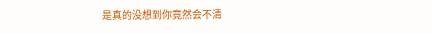是真的没想到你竟然会不清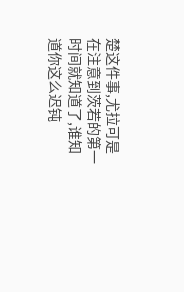楚这件事,尤拉可是在注意到茨若的第一时间就知道了,谁知道你这么迟钝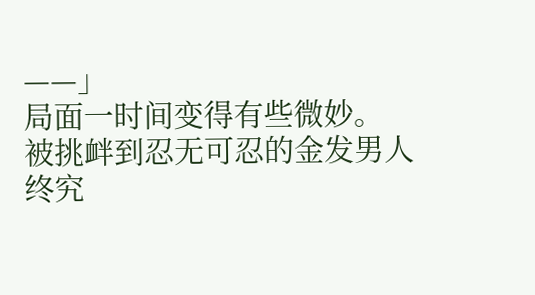——」
局面一时间变得有些微妙。
被挑衅到忍无可忍的金发男人终究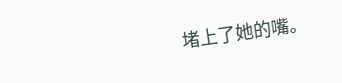堵上了她的嘴。